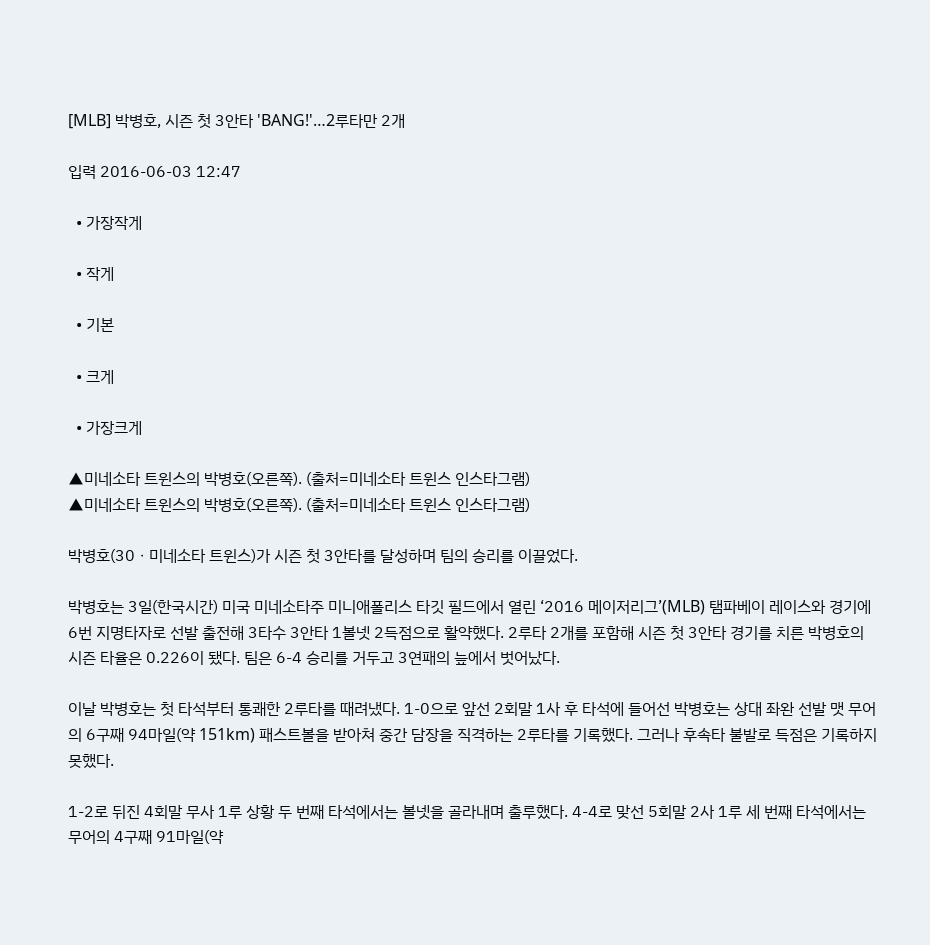[MLB] 박병호, 시즌 첫 3안타 'BANG!'…2루타만 2개

입력 2016-06-03 12:47

  • 가장작게

  • 작게

  • 기본

  • 크게

  • 가장크게

▲미네소타 트윈스의 박병호(오른쪽). (출처=미네소타 트윈스 인스타그램)
▲미네소타 트윈스의 박병호(오른쪽). (출처=미네소타 트윈스 인스타그램)

박병호(30ㆍ미네소타 트윈스)가 시즌 첫 3안타를 달성하며 팀의 승리를 이끌었다.

박병호는 3일(한국시간) 미국 미네소타주 미니애폴리스 타깃 필드에서 열린 ‘2016 메이저리그’(MLB) 탬파베이 레이스와 경기에 6번 지명타자로 선발 출전해 3타수 3안타 1볼넷 2득점으로 활약했다. 2루타 2개를 포함해 시즌 첫 3안타 경기를 치른 박병호의 시즌 타율은 0.226이 됐다. 팀은 6-4 승리를 거두고 3연패의 늪에서 벗어났다.

이날 박병호는 첫 타석부터 통쾌한 2루타를 때려냈다. 1-0으로 앞선 2회말 1사 후 타석에 들어선 박병호는 상대 좌완 선발 맷 무어의 6구째 94마일(약 151km) 패스트볼을 받아쳐 중간 담장을 직격하는 2루타를 기록했다. 그러나 후속타 불발로 득점은 기록하지 못했다.

1-2로 뒤진 4회말 무사 1루 상황 두 번째 타석에서는 볼넷을 골라내며 출루했다. 4-4로 맞선 5회말 2사 1루 세 번째 타석에서는 무어의 4구째 91마일(약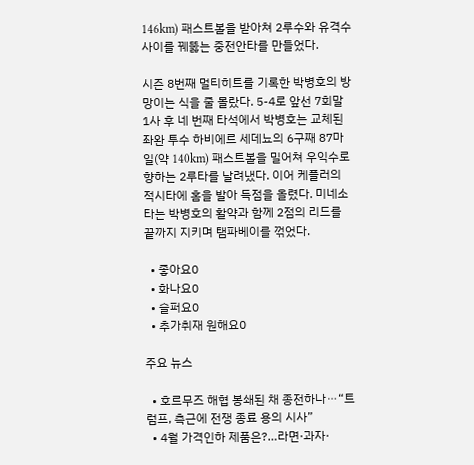146km) 패스트볼을 받아쳐 2루수와 유격수 사이를 꿰뚫는 중전안타를 만들었다.

시즌 8번째 멀티히트를 기록한 박병호의 방망이는 식을 줄 몰랐다. 5-4로 앞선 7회말 1사 후 네 번째 타석에서 박병호는 교체된 좌완 투수 하비에르 세데뇨의 6구째 87마일(약 140km) 패스트볼을 밀어쳐 우익수로 향하는 2루타를 날려냈다. 이어 케플러의 적시타에 홈을 발아 득점을 올렸다. 미네소타는 박병호의 활약과 함께 2점의 리드를 끝까지 지키며 탬파베이를 꺾었다.

  • 좋아요0
  • 화나요0
  • 슬퍼요0
  • 추가취재 원해요0

주요 뉴스

  • 호르무즈 해협 봉쇄된 채 종전하나⋯“트럼프, 측근에 전쟁 종료 용의 시사”
  • 4월 가격인하 제품은?…라면·과자·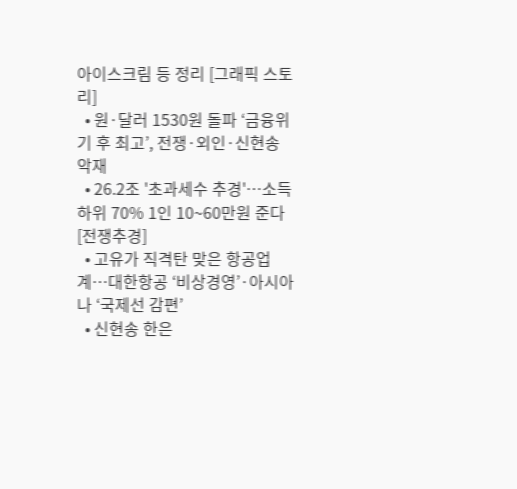아이스크림 등 정리 [그래픽 스토리]
  • 원·달러 1530원 돌파 ‘금융위기 후 최고’, 전쟁·외인·신현송 악재
  • 26.2조 '초과세수 추경'…소득하위 70% 1인 10~60만원 준다 [전쟁추경]
  • 고유가 직격탄 맞은 항공업계…대한항공 ‘비상경영’·아시아나 ‘국제선 감편’
  • 신현송 한은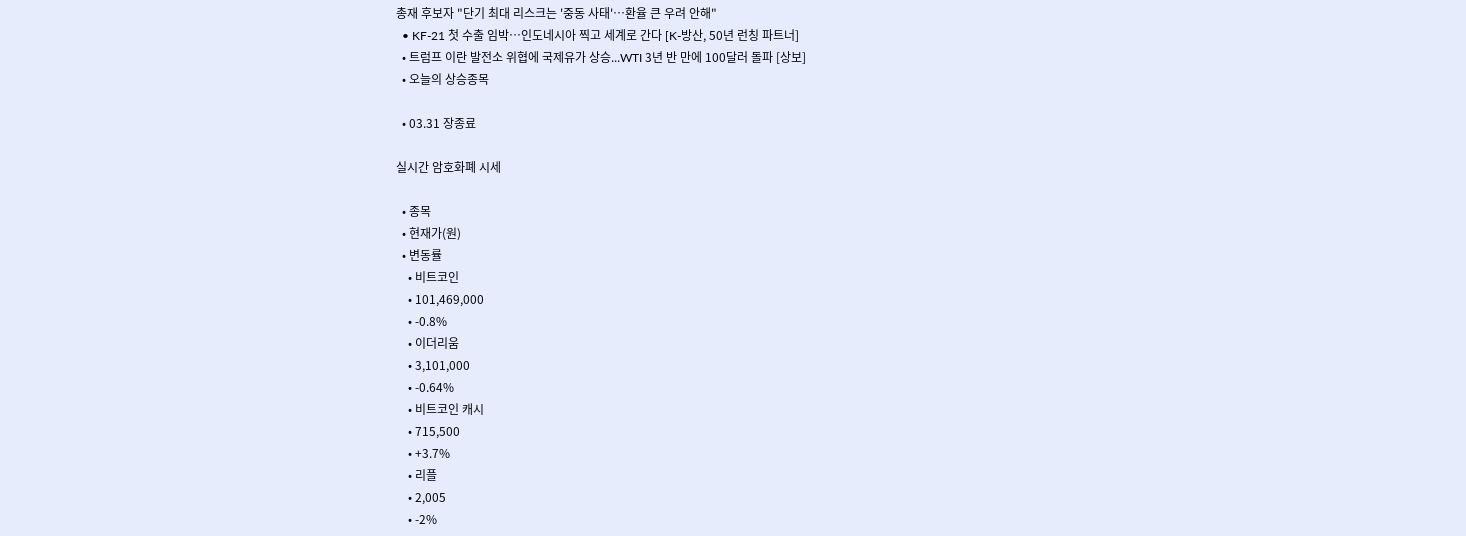총재 후보자 "단기 최대 리스크는 '중동 사태'⋯환율 큰 우려 안해"
  • KF-21 첫 수출 임박…인도네시아 찍고 세계로 간다 [K-방산, 50년 런칭 파트너]
  • 트럼프 이란 발전소 위협에 국제유가 상승...WTI 3년 반 만에 100달러 돌파 [상보]
  • 오늘의 상승종목

  • 03.31 장종료

실시간 암호화폐 시세

  • 종목
  • 현재가(원)
  • 변동률
    • 비트코인
    • 101,469,000
    • -0.8%
    • 이더리움
    • 3,101,000
    • -0.64%
    • 비트코인 캐시
    • 715,500
    • +3.7%
    • 리플
    • 2,005
    • -2%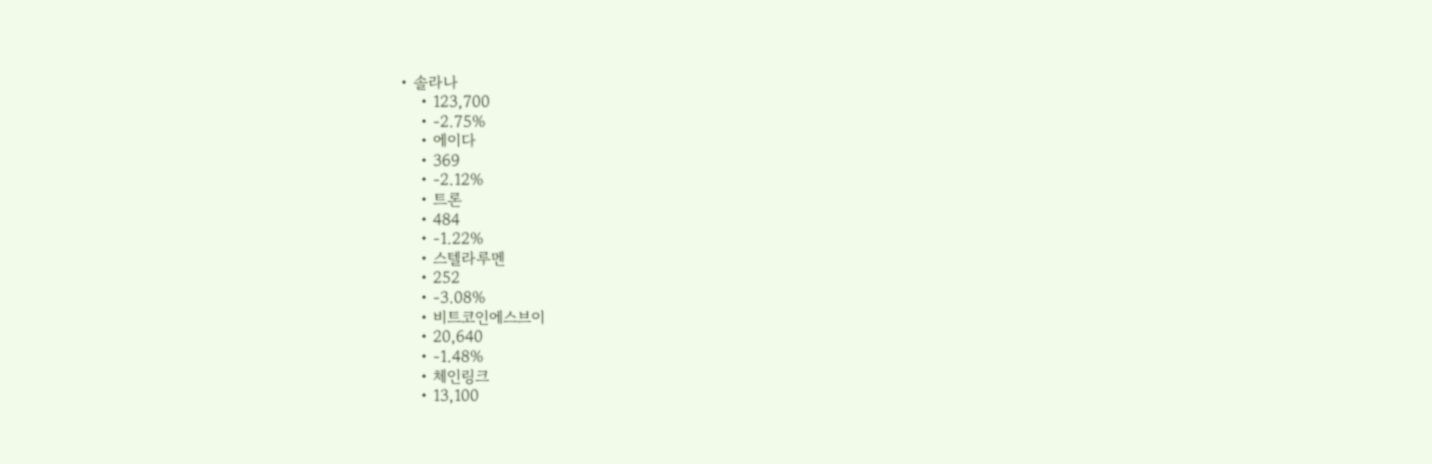• 솔라나
    • 123,700
    • -2.75%
    • 에이다
    • 369
    • -2.12%
    • 트론
    • 484
    • -1.22%
    • 스텔라루멘
    • 252
    • -3.08%
    • 비트코인에스브이
    • 20,640
    • -1.48%
    • 체인링크
    • 13,100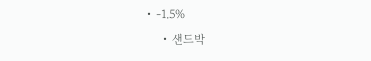• -1.5%
    • 샌드박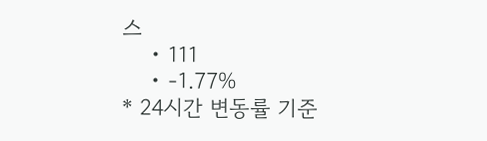스
    • 111
    • -1.77%
* 24시간 변동률 기준